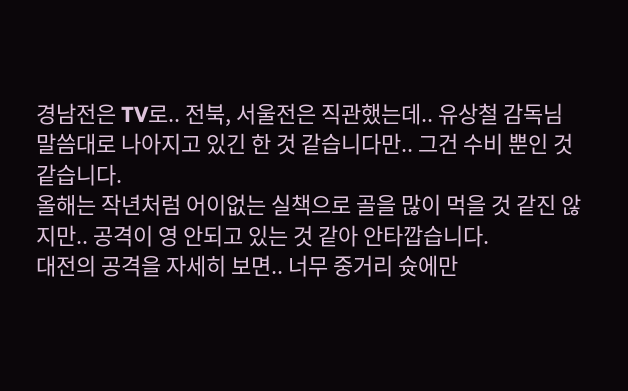경남전은 TV로.. 전북, 서울전은 직관했는데.. 유상철 감독님 말씀대로 나아지고 있긴 한 것 같습니다만.. 그건 수비 뿐인 것 같습니다.
올해는 작년처럼 어이없는 실책으로 골을 많이 먹을 것 같진 않지만.. 공격이 영 안되고 있는 것 같아 안타깝습니다.
대전의 공격을 자세히 보면.. 너무 중거리 슛에만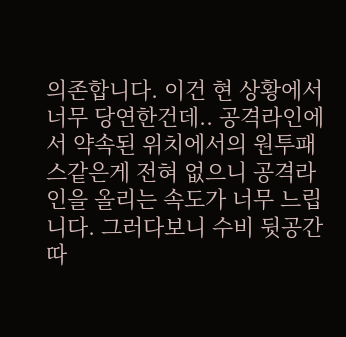의존합니다. 이건 현 상황에서 너무 당연한건데.. 공격라인에서 약속된 위치에서의 원투패스같은게 전혀 없으니 공격라인을 올리는 속도가 너무 느립니다. 그러다보니 수비 뒷공간 따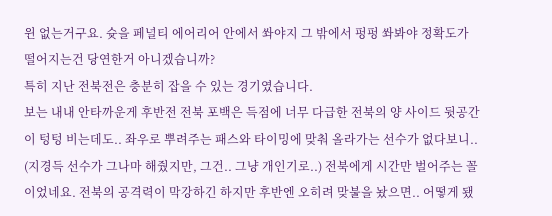윈 없는거구요. 슛을 페널티 에어리어 안에서 쏴야지 그 밖에서 펑펑 쏴봐야 정확도가 떨어지는건 당연한거 아니겠습니까?
특히 지난 전북전은 충분히 잡을 수 있는 경기였습니다.
보는 내내 안타까운게 후반전 전북 포백은 득점에 너무 다급한 전북의 양 사이드 뒷공간이 텅텅 비는데도.. 좌우로 뿌려주는 패스와 타이밍에 맞춰 올라가는 선수가 없다보니.. (지경득 선수가 그나마 해줬지만, 그건.. 그냥 개인기로..) 전북에게 시간만 벌어주는 꼴이었네요. 전북의 공격력이 막강하긴 하지만 후반엔 오히려 맞불을 놨으면.. 어떻게 됐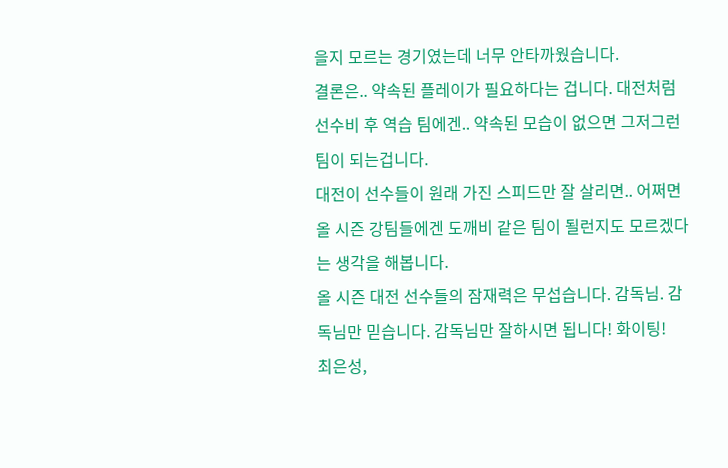을지 모르는 경기였는데 너무 안타까웠습니다.
결론은.. 약속된 플레이가 필요하다는 겁니다. 대전처럼 선수비 후 역습 팀에겐.. 약속된 모습이 없으면 그저그런 팀이 되는겁니다.
대전이 선수들이 원래 가진 스피드만 잘 살리면.. 어쩌면 올 시즌 강팀들에겐 도깨비 같은 팀이 될런지도 모르겠다는 생각을 해봅니다.
올 시즌 대전 선수들의 잠재력은 무섭습니다. 감독님. 감독님만 믿습니다. 감독님만 잘하시면 됩니다! 화이팅!
최은성,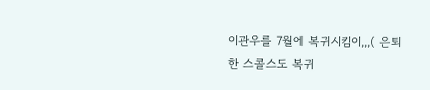이관우를 7월에 복귀시킴이,,,( 은퇴한 스콜스도 복귀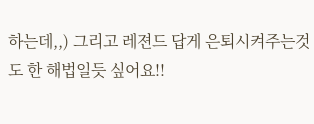하는데,,) 그리고 레젼드 답게 은퇴시켜주는것도 한 해법일듯 싶어요!!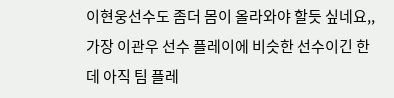이현웅선수도 좀더 몸이 올라와야 할듯 싶네요,,가장 이관우 선수 플레이에 비슷한 선수이긴 한데 아직 팀 플레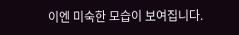이엔 미숙한 모습이 보여집니다.